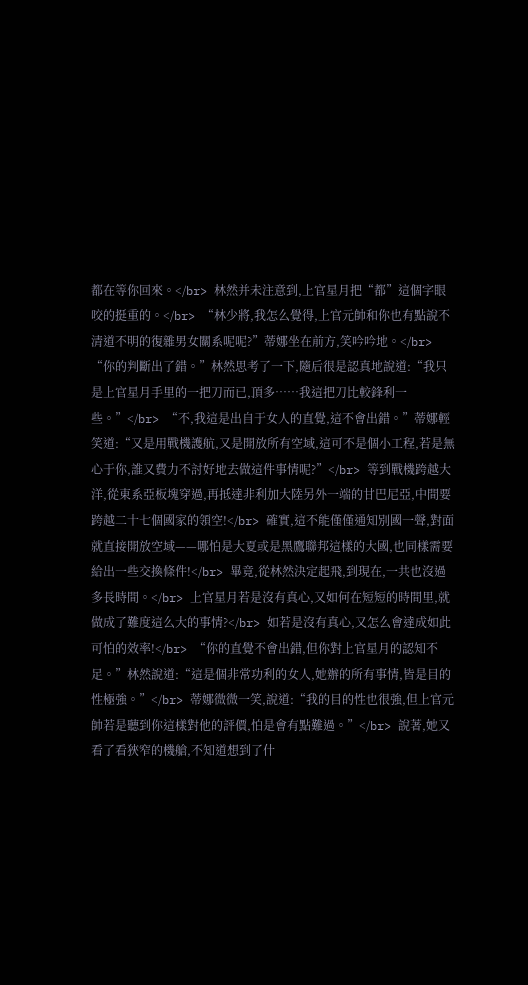都在等你回來。</br> 林然并未注意到,上官星月把“都”這個字眼咬的挺重的。</br> “林少將,我怎么覺得,上官元帥和你也有點說不清道不明的復雜男女關系呢呢?”蒂娜坐在前方,笑吟吟地。</br> “你的判斷出了錯。”林然思考了一下,隨后很是認真地說道:“我只是上官星月手里的一把刀而已,頂多……我這把刀比較鋒利一些。”</br> “不,我這是出自于女人的直覺,這不會出錯。”蒂娜輕笑道:“又是用戰機護航,又是開放所有空域,這可不是個小工程,若是無心于你,誰又費力不討好地去做這件事情呢?”</br> 等到戰機跨越大洋,從東系亞板塊穿過,再抵達非利加大陸另外一端的甘巴尼亞,中間要跨越二十七個國家的領空!</br> 確實,這不能僅僅通知別國一聲,對面就直接開放空域——哪怕是大夏或是黑鷹聯邦這樣的大國,也同樣需要給出一些交換條件!</br> 畢竟,從林然決定起飛,到現在,一共也沒過多長時間。</br> 上官星月若是沒有真心,又如何在短短的時間里,就做成了難度這么大的事情?</br> 如若是沒有真心,又怎么會達成如此可怕的效率!</br> “你的直覺不會出錯,但你對上官星月的認知不足。”林然說道:“這是個非常功利的女人,她辦的所有事情,皆是目的性極強。”</br> 蒂娜微微一笑,說道:“我的目的性也很強,但上官元帥若是聽到你這樣對他的評價,怕是會有點難過。”</br> 說著,她又看了看狹窄的機艙,不知道想到了什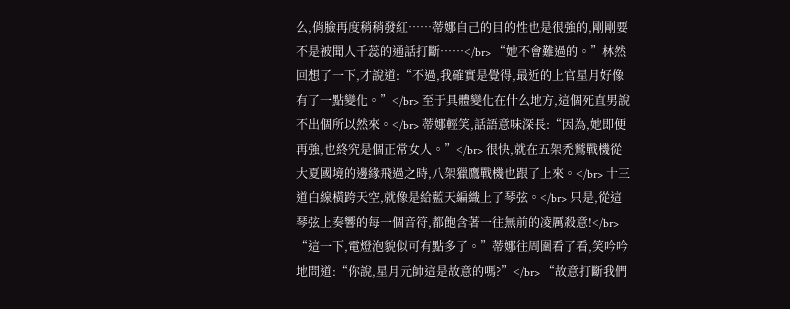么,俏臉再度稍稍發紅……蒂娜自己的目的性也是很強的,剛剛要不是被聞人千蕊的通話打斷……</br> “她不會難過的。”林然回想了一下,才說道:“不過,我確實是覺得,最近的上官星月好像有了一點變化。”</br> 至于具體變化在什么地方,這個死直男說不出個所以然來。</br> 蒂娜輕笑,話語意味深長:“因為,她即便再強,也終究是個正常女人。”</br> 很快,就在五架禿鷲戰機從大夏國境的邊緣飛過之時,八架獵鷹戰機也跟了上來。</br> 十三道白線橫跨天空,就像是給藍天編織上了琴弦。</br> 只是,從這琴弦上奏響的每一個音符,都飽含著一往無前的凌厲殺意!</br> “這一下,電燈泡貌似可有點多了。”蒂娜往周圍看了看,笑吟吟地問道:“你說,星月元帥這是故意的嗎?”</br> “故意打斷我們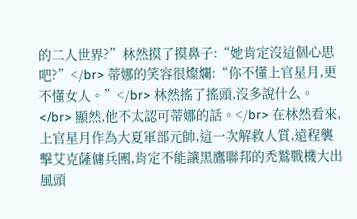的二人世界?”林然摸了摸鼻子:“她肯定沒這個心思吧?”</br> 蒂娜的笑容很燦爛:“你不懂上官星月,更不懂女人。”</br> 林然搖了搖頭,沒多說什么。</br> 顯然,他不太認可蒂娜的話。</br> 在林然看來,上官星月作為大夏軍部元帥,這一次解救人質,遠程襲擊艾克薩傭兵團,肯定不能讓黑鷹聯邦的禿鷲戰機大出風頭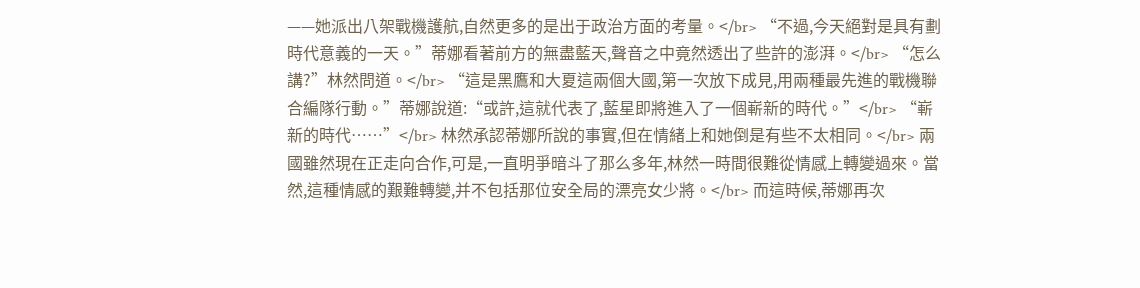——她派出八架戰機護航,自然更多的是出于政治方面的考量。</br> “不過,今天絕對是具有劃時代意義的一天。”蒂娜看著前方的無盡藍天,聲音之中竟然透出了些許的澎湃。</br> “怎么講?”林然問道。</br> “這是黑鷹和大夏這兩個大國,第一次放下成見,用兩種最先進的戰機聯合編隊行動。”蒂娜說道:“或許,這就代表了,藍星即將進入了一個嶄新的時代。”</br> “嶄新的時代……”</br> 林然承認蒂娜所說的事實,但在情緒上和她倒是有些不太相同。</br> 兩國雖然現在正走向合作,可是,一直明爭暗斗了那么多年,林然一時間很難從情感上轉變過來。當然,這種情感的艱難轉變,并不包括那位安全局的漂亮女少將。</br> 而這時候,蒂娜再次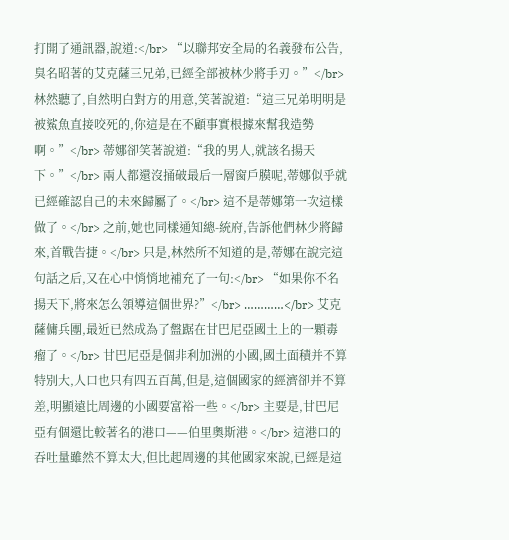打開了通訊器,說道:</br> “以聯邦安全局的名義發布公告,臭名昭著的艾克薩三兄弟,已經全部被林少將手刃。”</br> 林然聽了,自然明白對方的用意,笑著說道:“這三兄弟明明是被鯊魚直接咬死的,你這是在不顧事實根據來幫我造勢啊。”</br> 蒂娜卻笑著說道:“我的男人,就該名揚天下。”</br> 兩人都還沒捅破最后一層窗戶膜呢,蒂娜似乎就已經確認自己的未來歸屬了。</br> 這不是蒂娜第一次這樣做了。</br> 之前,她也同樣通知總-統府,告訴他們林少將歸來,首戰告捷。</br> 只是,林然所不知道的是,蒂娜在說完這句話之后,又在心中悄悄地補充了一句:</br> “如果你不名揚天下,將來怎么領導這個世界?”</br> …………</br> 艾克薩傭兵團,最近已然成為了盤踞在甘巴尼亞國土上的一顆毒瘤了。</br> 甘巴尼亞是個非利加洲的小國,國土面積并不算特別大,人口也只有四五百萬,但是,這個國家的經濟卻并不算差,明顯遠比周邊的小國要富裕一些。</br> 主要是,甘巴尼亞有個還比較著名的港口——伯里奧斯港。</br> 這港口的吞吐量雖然不算太大,但比起周邊的其他國家來說,已經是這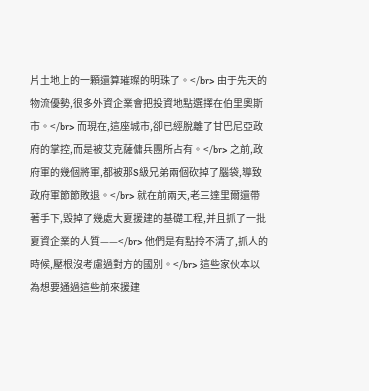片土地上的一顆還算璀璨的明珠了。</br> 由于先天的物流優勢,很多外資企業會把投資地點選擇在伯里奧斯市。</br> 而現在,這座城市,卻已經脫離了甘巴尼亞政府的掌控,而是被艾克薩傭兵團所占有。</br> 之前,政府軍的幾個將軍,都被那S級兄弟兩個砍掉了腦袋,導致政府軍節節敗退。</br> 就在前兩天,老三達里爾還帶著手下,毀掉了幾處大夏援建的基礎工程,并且抓了一批夏資企業的人質——</br> 他們是有點拎不清了,抓人的時候,壓根沒考慮過對方的國別。</br> 這些家伙本以為想要通過這些前來援建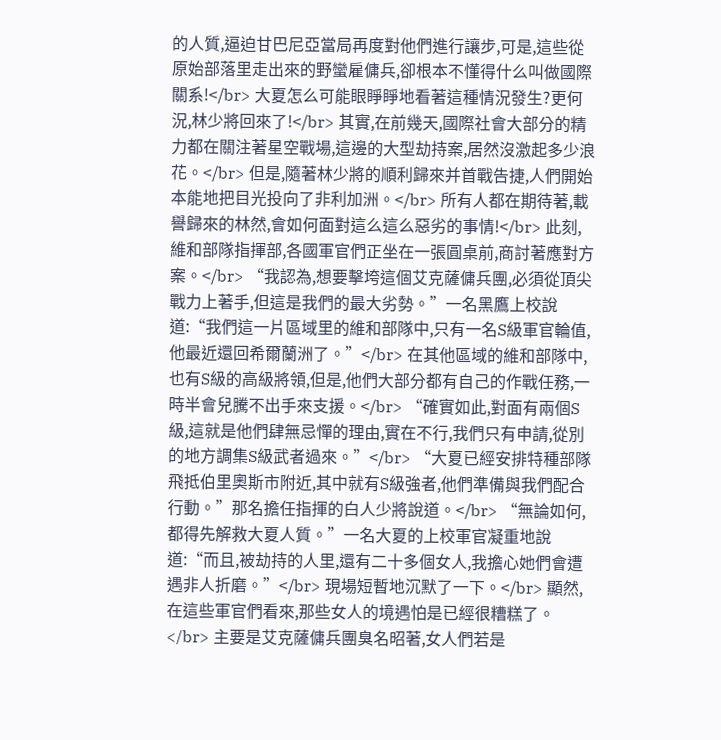的人質,逼迫甘巴尼亞當局再度對他們進行讓步,可是,這些從原始部落里走出來的野蠻雇傭兵,卻根本不懂得什么叫做國際關系!</br> 大夏怎么可能眼睜睜地看著這種情況發生?更何況,林少將回來了!</br> 其實,在前幾天,國際社會大部分的精力都在關注著星空戰場,這邊的大型劫持案,居然沒激起多少浪花。</br> 但是,隨著林少將的順利歸來并首戰告捷,人們開始本能地把目光投向了非利加洲。</br> 所有人都在期待著,載譽歸來的林然,會如何面對這么這么惡劣的事情!</br> 此刻,維和部隊指揮部,各國軍官們正坐在一張圓桌前,商討著應對方案。</br> “我認為,想要擊垮這個艾克薩傭兵團,必須從頂尖戰力上著手,但這是我們的最大劣勢。”一名黑鷹上校說道:“我們這一片區域里的維和部隊中,只有一名S級軍官輪值,他最近還回希爾蘭洲了。”</br> 在其他區域的維和部隊中,也有S級的高級將領,但是,他們大部分都有自己的作戰任務,一時半會兒騰不出手來支援。</br> “確實如此,對面有兩個S級,這就是他們肆無忌憚的理由,實在不行,我們只有申請,從別的地方調集S級武者過來。”</br> “大夏已經安排特種部隊飛抵伯里奧斯市附近,其中就有S級強者,他們準備與我們配合行動。”那名擔任指揮的白人少將說道。</br> “無論如何,都得先解救大夏人質。”一名大夏的上校軍官凝重地說道:“而且,被劫持的人里,還有二十多個女人,我擔心她們會遭遇非人折磨。”</br> 現場短暫地沉默了一下。</br> 顯然,在這些軍官們看來,那些女人的境遇怕是已經很糟糕了。</br> 主要是艾克薩傭兵團臭名昭著,女人們若是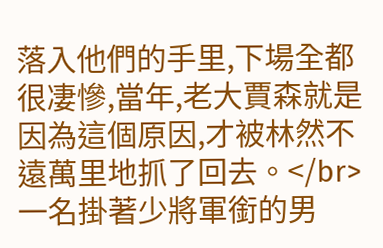落入他們的手里,下場全都很凄慘,當年,老大賈森就是因為這個原因,才被林然不遠萬里地抓了回去。</br> 一名掛著少將軍銜的男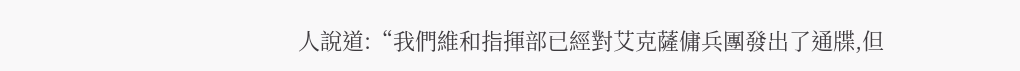人說道:“我們維和指揮部已經對艾克薩傭兵團發出了通牒,但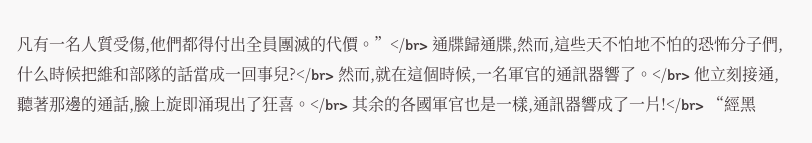凡有一名人質受傷,他們都得付出全員團滅的代價。”</br> 通牒歸通牒,然而,這些天不怕地不怕的恐怖分子們,什么時候把維和部隊的話當成一回事兒?</br> 然而,就在這個時候,一名軍官的通訊器響了。</br> 他立刻接通,聽著那邊的通話,臉上旋即涌現出了狂喜。</br> 其余的各國軍官也是一樣,通訊器響成了一片!</br> “經黑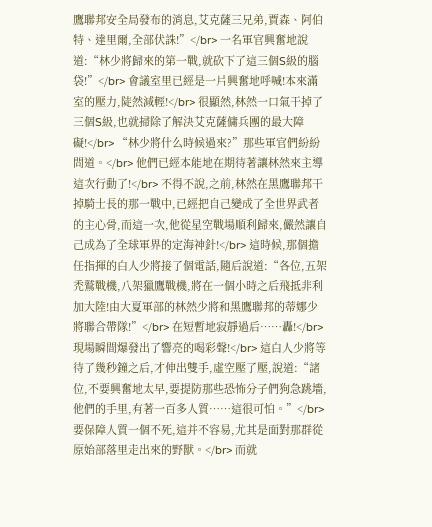鷹聯邦安全局發布的消息,艾克薩三兄弟,賈森、阿伯特、達里爾,全部伏誅!”</br> 一名軍官興奮地說道:“林少將歸來的第一戰,就砍下了這三個S級的腦袋!”</br> 會議室里已經是一片興奮地呼喊!本來滿室的壓力,陡然減輕!</br> 很顯然,林然一口氣干掉了三個S級,也就掃除了解決艾克薩傭兵團的最大障礙!</br> “林少將什么時候過來?”那些軍官們紛紛問道。</br> 他們已經本能地在期待著讓林然來主導這次行動了!</br> 不得不說,之前,林然在黑鷹聯邦干掉騎士長的那一戰中,已經把自己變成了全世界武者的主心骨,而這一次,他從星空戰場順利歸來,儼然讓自己成為了全球軍界的定海神針!</br> 這時候,那個擔任指揮的白人少將接了個電話,隨后說道:“各位,五架禿鷲戰機,八架獵鷹戰機,將在一個小時之后飛抵非利加大陸!由大夏軍部的林然少將和黑鷹聯邦的蒂娜少將聯合帶隊!”</br> 在短暫地寂靜過后……轟!</br> 現場瞬間爆發出了響亮的喝彩聲!</br> 這白人少將等待了幾秒鐘之后,才伸出雙手,虛空壓了壓,說道:“諸位,不要興奮地太早,要提防那些恐怖分子們狗急跳墻,他們的手里,有著一百多人質……這很可怕。”</br> 要保障人質一個不死,這并不容易,尤其是面對那群從原始部落里走出來的野獸。</br> 而就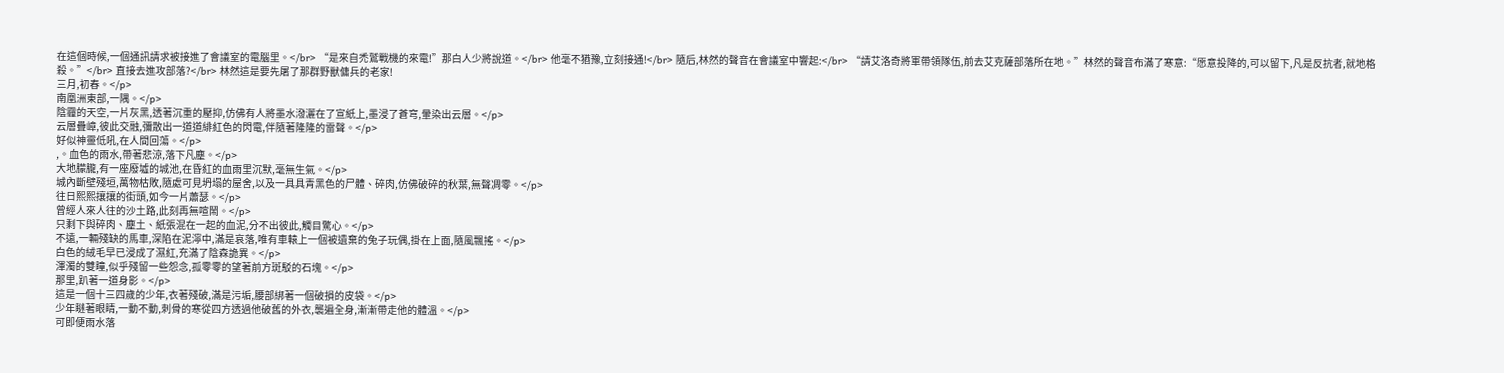在這個時候,一個通訊請求被接進了會議室的電腦里。</br> “是來自禿鷲戰機的來電!”那白人少將說道。</br> 他毫不猶豫,立刻接通!</br> 隨后,林然的聲音在會議室中響起:</br> “請艾洛奇將軍帶領隊伍,前去艾克薩部落所在地。”林然的聲音布滿了寒意:“愿意投降的,可以留下,凡是反抗者,就地格殺。”</br> 直接去進攻部落?</br> 林然這是要先屠了那群野獸傭兵的老家!
三月,初春。</p>
南凰洲東部,一隅。</p>
陰霾的天空,一片灰黑,透著沉重的壓抑,仿佛有人將墨水潑灑在了宣紙上,墨浸了蒼穹,暈染出云層。</p>
云層疊嶂,彼此交融,彌散出一道道緋紅色的閃電,伴隨著隆隆的雷聲。</p>
好似神靈低吼,在人間回蕩。</p>
,。血色的雨水,帶著悲涼,落下凡塵。</p>
大地朦朧,有一座廢墟的城池,在昏紅的血雨里沉默,毫無生氣。</p>
城內斷壁殘垣,萬物枯敗,隨處可見坍塌的屋舍,以及一具具青黑色的尸體、碎肉,仿佛破碎的秋葉,無聲凋零。</p>
往日熙熙攘攘的街頭,如今一片蕭瑟。</p>
曾經人來人往的沙土路,此刻再無喧鬧。</p>
只剩下與碎肉、塵土、紙張混在一起的血泥,分不出彼此,觸目驚心。</p>
不遠,一輛殘缺的馬車,深陷在泥濘中,滿是哀落,唯有車轅上一個被遺棄的兔子玩偶,掛在上面,隨風飄搖。</p>
白色的絨毛早已浸成了濕紅,充滿了陰森詭異。</p>
渾濁的雙瞳,似乎殘留一些怨念,孤零零的望著前方斑駁的石塊。</p>
那里,趴著一道身影。</p>
這是一個十三四歲的少年,衣著殘破,滿是污垢,腰部綁著一個破損的皮袋。</p>
少年瞇著眼睛,一動不動,刺骨的寒從四方透過他破舊的外衣,襲遍全身,漸漸帶走他的體溫。</p>
可即便雨水落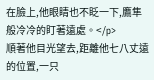在臉上,他眼睛也不眨一下,鷹隼般冷冷的盯著遠處。</p>
順著他目光望去,距離他七八丈遠的位置,一只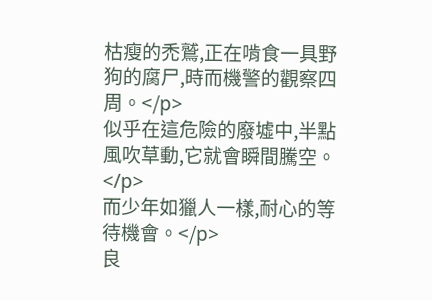枯瘦的禿鷲,正在啃食一具野狗的腐尸,時而機警的觀察四周。</p>
似乎在這危險的廢墟中,半點風吹草動,它就會瞬間騰空。</p>
而少年如獵人一樣,耐心的等待機會。</p>
良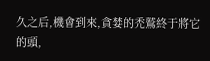久之后,機會到來,貪婪的禿鷲終于將它的頭,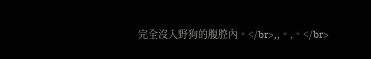完全沒入野狗的腹腔內。</br>,,。,。</br>